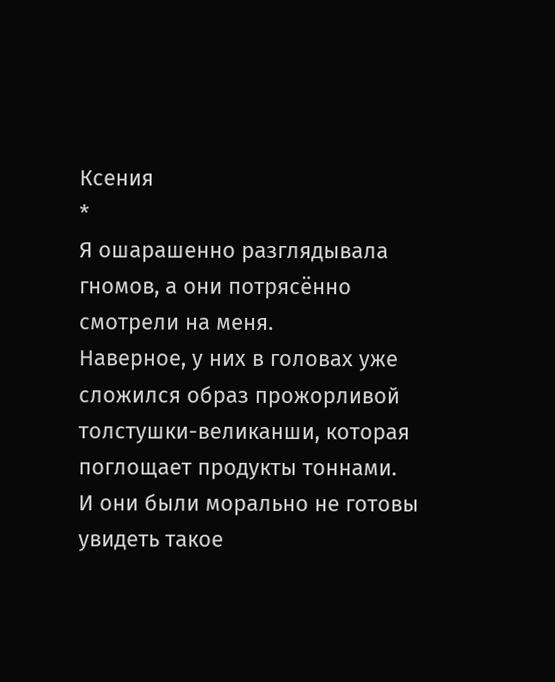Ксения
*
Я ошарашенно разглядывала гномов, а они потрясённо смотрели на меня.
Наверное, у них в головах уже сложился образ прожорливой толстушки-великанши, которая поглощает продукты тоннами.
И они были морально не готовы увидеть такое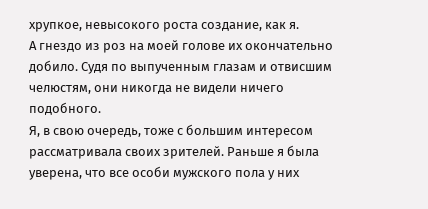хрупкое, невысокого роста создание, как я.
А гнездо из роз на моей голове их окончательно добило. Судя по выпученным глазам и отвисшим челюстям, они никогда не видели ничего подобного.
Я, в свою очередь, тоже с большим интересом рассматривала своих зрителей. Раньше я была уверена, что все особи мужского пола у них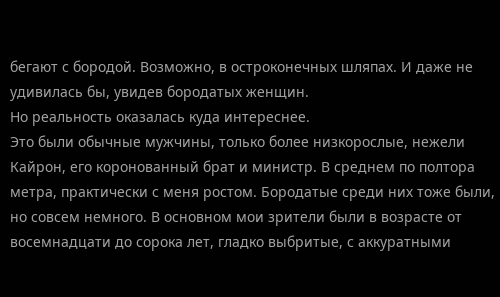бегают с бородой. Возможно, в остроконечных шляпах. И даже не удивилась бы, увидев бородатых женщин.
Но реальность оказалась куда интереснее.
Это были обычные мужчины, только более низкорослые, нежели Кайрон, его коронованный брат и министр. В среднем по полтора метра, практически с меня ростом. Бородатые среди них тоже были, но совсем немного. В основном мои зрители были в возрасте от восемнадцати до сорока лет, гладко выбритые, с аккуратными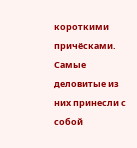короткими причёсками.
Самые деловитые из них принесли с собой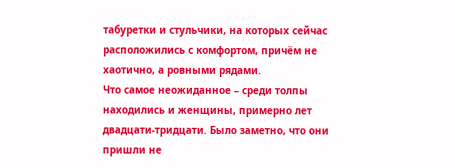табуретки и стульчики, на которых сейчас расположились с комфортом, причём не хаотично, а ровными рядами.
Что самое неожиданное – среди толпы находились и женщины, примерно лет двадцати-тридцати. Было заметно, что они пришли не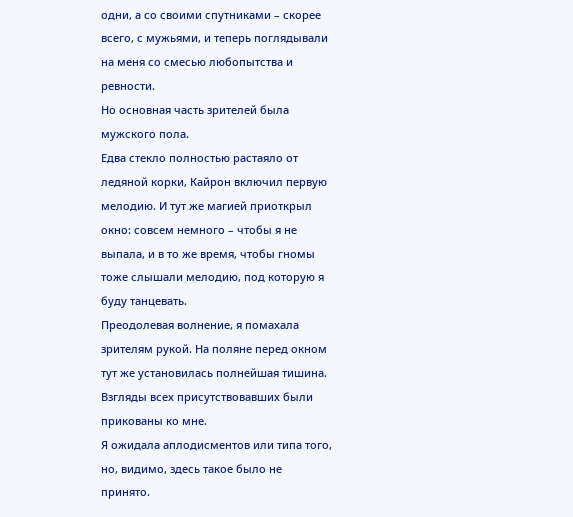одни, а со своими спутниками – скорее всего, с мужьями, и теперь поглядывали на меня со смесью любопытства и ревности.
Но основная часть зрителей была мужского пола.
Едва стекло полностью растаяло от ледяной корки, Кайрон включил первую мелодию. И тут же магией приоткрыл окно: совсем немного – чтобы я не выпала, и в то же время, чтобы гномы тоже слышали мелодию, под которую я буду танцевать.
Преодолевая волнение, я помахала зрителям рукой. На поляне перед окном тут же установилась полнейшая тишина. Взгляды всех присутствовавших были прикованы ко мне.
Я ожидала аплодисментов или типа того, но, видимо, здесь такое было не принято.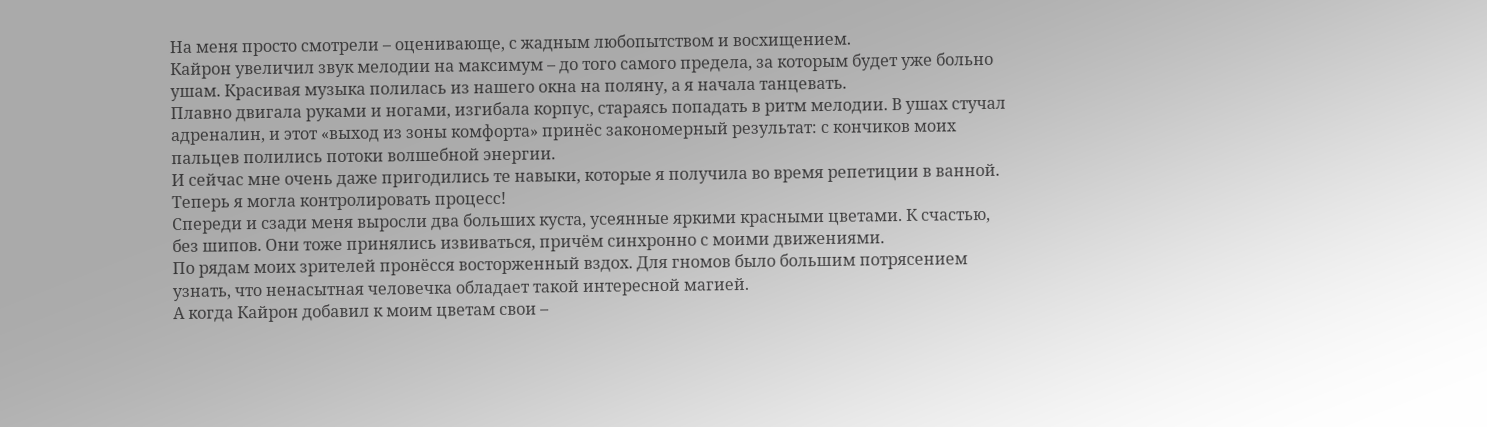На меня просто смотрели – оценивающе, с жадным любопытством и восхищением.
Кайрон увеличил звук мелодии на максимум – до того самого предела, за которым будет уже больно ушам. Красивая музыка полилась из нашего окна на поляну, а я начала танцевать.
Плавно двигала руками и ногами, изгибала корпус, стараясь попадать в ритм мелодии. В ушах стучал адреналин, и этот «выход из зоны комфорта» принёс закономерный результат: с кончиков моих пальцев полились потоки волшебной энергии.
И сейчас мне очень даже пригодились те навыки, которые я получила во время репетиции в ванной. Теперь я могла контролировать процесс!
Спереди и сзади меня выросли два больших куста, усеянные яркими красными цветами. К счастью, без шипов. Они тоже принялись извиваться, причём синхронно с моими движениями.
По рядам моих зрителей пронёсся восторженный вздох. Для гномов было большим потрясением узнать, что ненасытная человечка обладает такой интересной магией.
А когда Кайрон добавил к моим цветам свои –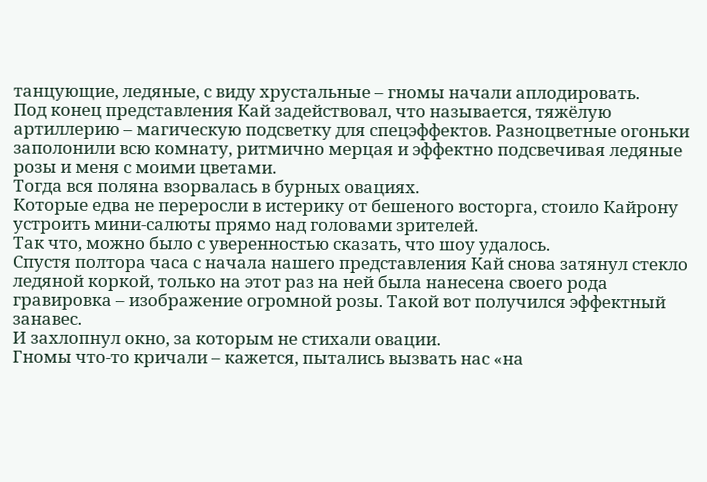танцующие, ледяные, с виду хрустальные – гномы начали аплодировать.
Под конец представления Кай задействовал, что называется, тяжёлую артиллерию – магическую подсветку для спецэффектов. Разноцветные огоньки заполонили всю комнату, ритмично мерцая и эффектно подсвечивая ледяные розы и меня с моими цветами.
Тогда вся поляна взорвалась в бурных овациях.
Которые едва не переросли в истерику от бешеного восторга, стоило Кайрону устроить мини-салюты прямо над головами зрителей.
Так что, можно было с уверенностью сказать, что шоу удалось.
Спустя полтора часа с начала нашего представления Кай снова затянул стекло ледяной коркой, только на этот раз на ней была нанесена своего рода гравировка – изображение огромной розы. Такой вот получился эффектный занавес.
И захлопнул окно, за которым не стихали овации.
Гномы что-то кричали – кажется, пытались вызвать нас «на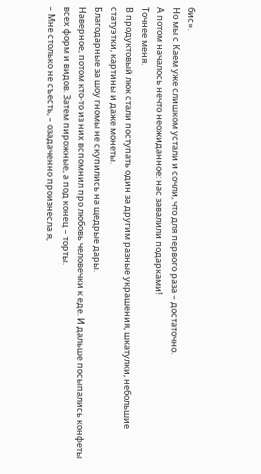бис».
Но мы с Каем уже слишком устали и сочли, что для первого раза – достаточно.
А потом началось нечто неожиданное: нас завалили подарками!
Точнее меня.
В продуктовый люк стали поступать один за другим разные украшения, шкатулки, небольшие статуэтки, картины и даже монеты.
Благодарные за шоу гномы не скупились на щедрые дары.
Наверное, потом кто-то из них вспомнил про любовь человечки к еде. И дальше посыпались конфеты всех форм и видов. Затем пирожные, а под конец – торты.
– Мне столько не съесть, – озадаченно произнесла я,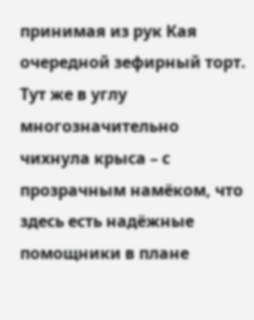принимая из рук Кая очередной зефирный торт.
Тут же в углу многозначительно чихнула крыса – с прозрачным намёком, что здесь есть надёжные помощники в плане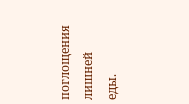поглощения лишней еды.